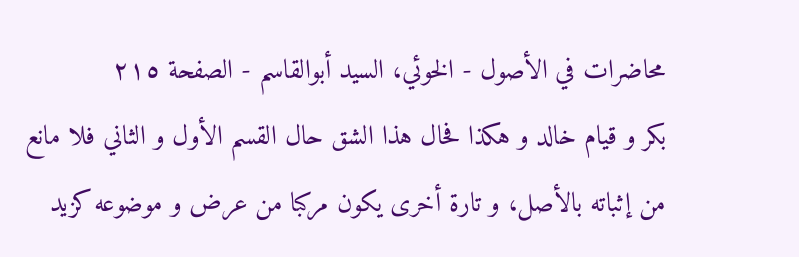محاضرات في الأصول - الخوئي، السيد أبوالقاسم - الصفحة ٢١٥
بكر و قيام خالد و هكذا فحال هذا الشق حال القسم الأول و الثاني فلا مانع من إثباته بالأصل، و تارة أخرى يكون مركبا من عرض و موضوعه كزيد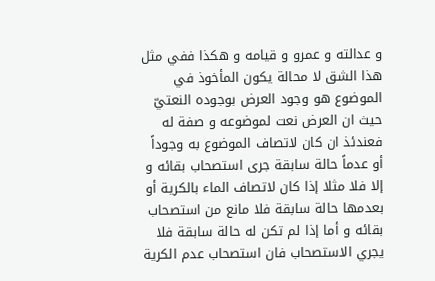و عدالته و عمرو و قيامه و هكذا ففي مثل هذا الشق لا محالة يكون المأخوذ في الموضوع هو وجود العرض بوجوده النعتيّ حيث ان العرض نعت لموضوعه و صفة له فعندئذ ان كان لاتصاف الموضوع به وجوداً أو عدماً حالة سابقة جرى استصحاب بقائه و إلا فلا مثلا إذا كان لاتصاف الماء بالكرية أو بعدمها حالة سابقة فلا مانع من استصحاب بقائه و أما إذا لم تكن له حالة سابقة فلا يجري الاستصحاب فان استصحاب عدم الكرية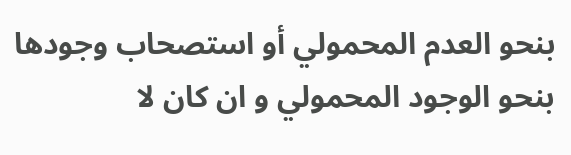بنحو العدم المحمولي أو استصحاب وجودها بنحو الوجود المحمولي و ان كان لا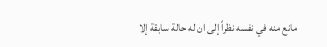مانع منه في نفسه نظراً إلى ان له حالة سابقة إلا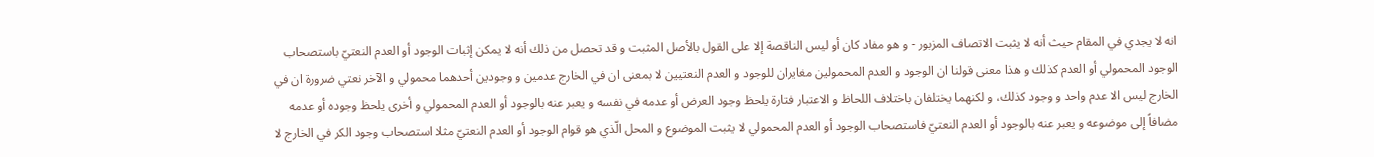انه لا يجدي في المقام حيث أنه لا يثبت الاتصاف المزبور - و هو مفاد كان أو ليس الناقصة إلا على القول بالأصل المثبت و قد تحصل من ذلك أنه لا يمكن إثبات الوجود أو العدم النعتيّ باستصحاب الوجود المحمولي أو العدم كذلك و هذا معنى قولنا ان الوجود و العدم المحمولين مغايران للوجود و العدم النعتيين لا بمعنى ان في الخارج عدمين و وجودين أحدهما محمولي و الآخر نعتي ضرورة ان في الخارج ليس الا عدم واحد و وجود كذلك، و لكنهما يختلفان باختلاف اللحاظ و الاعتبار فتارة يلحظ وجود العرض أو عدمه في نفسه و يعبر عنه بالوجود أو العدم المحمولي و أخرى يلحظ وجوده أو عدمه مضافاً إلى موضوعه و يعبر عنه بالوجود أو العدم النعتيّ فاستصحاب الوجود أو العدم المحمولي لا يثبت الموضوع و المحل الّذي هو قوام الوجود أو العدم النعتيّ مثلا استصحاب وجود الكر في الخارج لا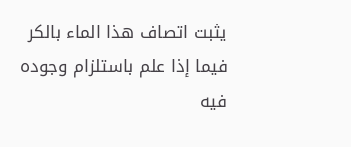يثبت اتصاف هذا الماء بالكر فيما إذا علم باستلزام وجوده فيه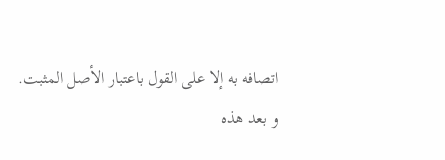اتصافه به إلا على القول باعتبار الأصل المثبت.
و بعد هذه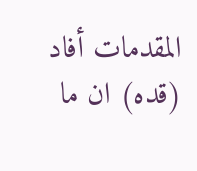المقدمات أفاد (قده) ان ما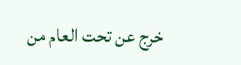خرج عن تحت العام من